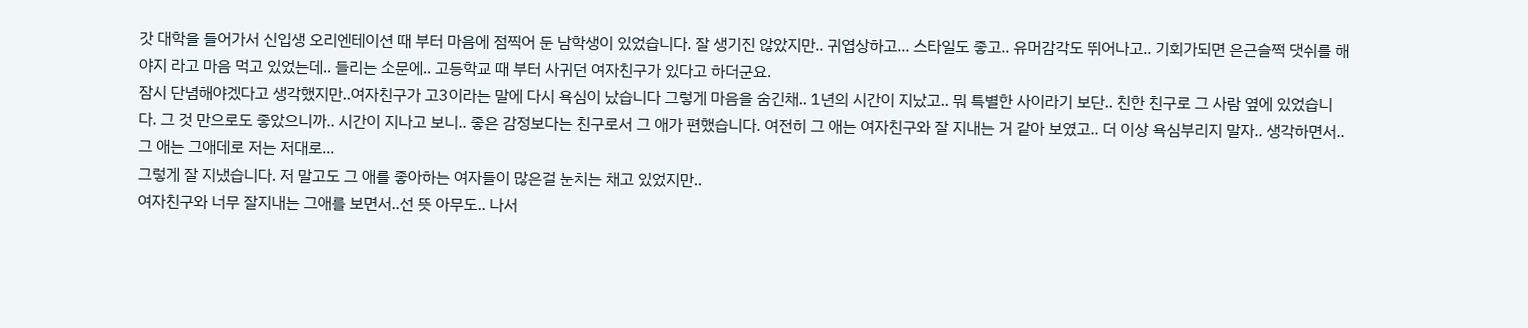갓 대학을 들어가서 신입생 오리엔테이션 때 부터 마음에 점찍어 둔 남학생이 있었습니다. 잘 생기진 않았지만.. 귀엽상하고... 스타일도 좋고.. 유머감각도 뛰어나고.. 기회가되면 은근슬쩍 댓쉬를 해야지 라고 마음 먹고 있었는데.. 들리는 소문에.. 고등학교 때 부터 사귀던 여자친구가 있다고 하더군요.
잠시 단념해야겠다고 생각했지만..여자친구가 고3이라는 말에 다시 욕심이 났습니다 그렇게 마음을 숨긴채.. 1년의 시간이 지났고.. 뭐 특별한 사이라기 보단.. 친한 친구로 그 사람 옆에 있었습니다. 그 것 만으로도 좋았으니까.. 시간이 지나고 보니.. 좋은 감정보다는 친구로서 그 애가 편했습니다. 여전히 그 애는 여자친구와 잘 지내는 거 같아 보였고.. 더 이상 욕심부리지 말자.. 생각하면서.. 그 애는 그애데로 저는 저대로...
그렇게 잘 지냈습니다. 저 말고도 그 애를 좋아하는 여자들이 많은걸 눈치는 채고 있었지만..
여자친구와 너무 잘지내는 그애를 보면서..선 뜻 아무도.. 나서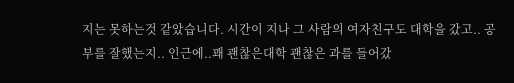지는 못하는것 같았습니다. 시간이 지나 그 사람의 여자친구도 대학을 갔고.. 공부를 잘했는지.. 인근에..꽤 괜찮은대학 괜찮은 과를 들어갔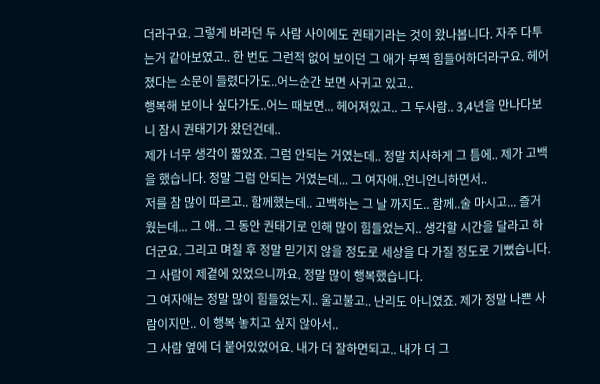더라구요. 그렇게 바라던 두 사람 사이에도 권태기라는 것이 왔나봅니다. 자주 다투는거 같아보였고.. 한 번도 그런적 없어 보이던 그 애가 부쩍 힘들어하더라구요. 헤어졌다는 소문이 들렸다가도..어느순간 보면 사귀고 있고..
행복해 보이나 싶다가도..어느 때보면... 헤어져있고.. 그 두사람.. 3,4년을 만나다보니 잠시 권태기가 왔던건데..
제가 너무 생각이 짧았죠. 그럼 안되는 거였는데.. 정말 치사하게 그 틈에.. 제가 고백을 했습니다. 정말 그럼 안되는 거였는데... 그 여자애..언니언니하면서..
저를 참 많이 따르고.. 함께했는데.. 고백하는 그 날 까지도.. 함께..술 마시고... 즐거웠는데... 그 애.. 그 동안 권태기로 인해 많이 힘들었는지.. 생각할 시간을 달라고 하더군요. 그리고 며칠 후 정말 믿기지 않을 정도로 세상을 다 가질 정도로 기뻤습니다. 그 사람이 제곁에 있었으니까요. 정말 많이 행복했습니다.
그 여자애는 정말 많이 힘들었는지.. 울고불고.. 난리도 아니였죠. 제가 정말 나쁜 사람이지만.. 이 행복 놓치고 싶지 않아서..
그 사람 옆에 더 붙어있었어요. 내가 더 잘하면되고.. 내가 더 그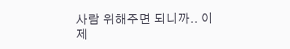사람 위해주면 되니까.. 이제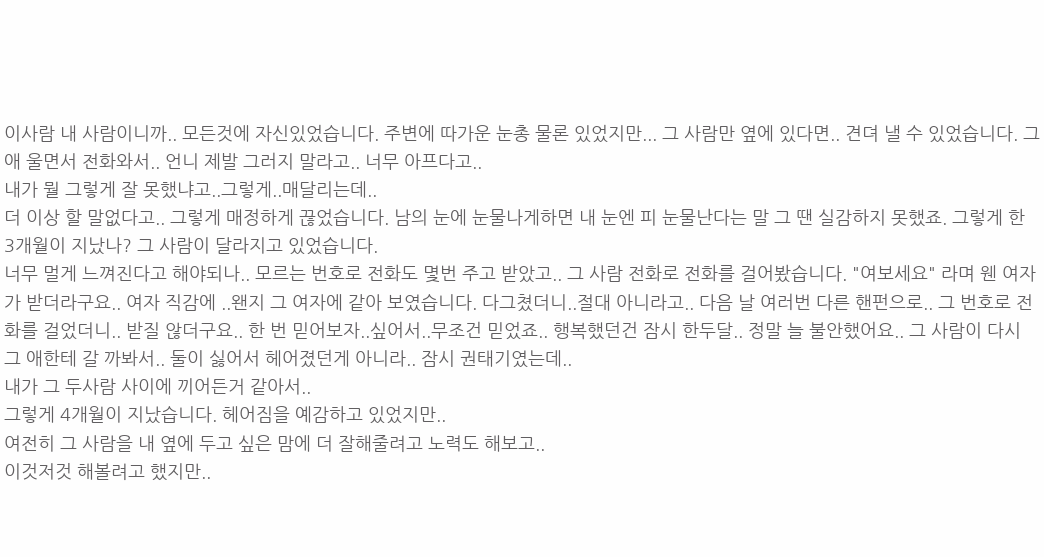이사람 내 사람이니까.. 모든것에 자신있었습니다. 주변에 따가운 눈총 물론 있었지만... 그 사람만 옆에 있다면.. 견뎌 낼 수 있었습니다. 그 애 울면서 전화와서.. 언니 제발 그러지 말라고.. 너무 아프다고..
내가 뭘 그렇게 잘 못했냐고..그렇게..매달리는데..
더 이상 할 말없다고.. 그렇게 매정하게 끊었습니다. 남의 눈에 눈물나게하면 내 눈엔 피 눈물난다는 말 그 땐 실감하지 못했죠. 그렇게 한 3개월이 지났나? 그 사람이 달라지고 있었습니다.
너무 멀게 느껴진다고 해야되나.. 모르는 번호로 전화도 몇번 주고 받았고.. 그 사람 전화로 전화를 걸어봤습니다. "여보세요" 라며 웬 여자가 받더라구요.. 여자 직감에 ..왠지 그 여자에 같아 보였습니다. 다그쳤더니..절대 아니라고.. 다음 날 여러번 다른 핸펀으로.. 그 번호로 전화를 걸었더니.. 받질 않더구요.. 한 번 믿어보자..싶어서..무조건 믿었죠.. 행복했던건 잠시 한두달.. 정말 늘 불안했어요.. 그 사람이 다시 그 애한테 갈 까봐서.. 둘이 싫어서 헤어졌던게 아니라.. 잠시 권태기였는데..
내가 그 두사람 사이에 끼어든거 같아서..
그렇게 4개월이 지났습니다. 헤어짐을 예감하고 있었지만..
여전히 그 사람을 내 옆에 두고 싶은 맘에 더 잘해줄려고 노력도 해보고..
이것저것 해볼려고 했지만..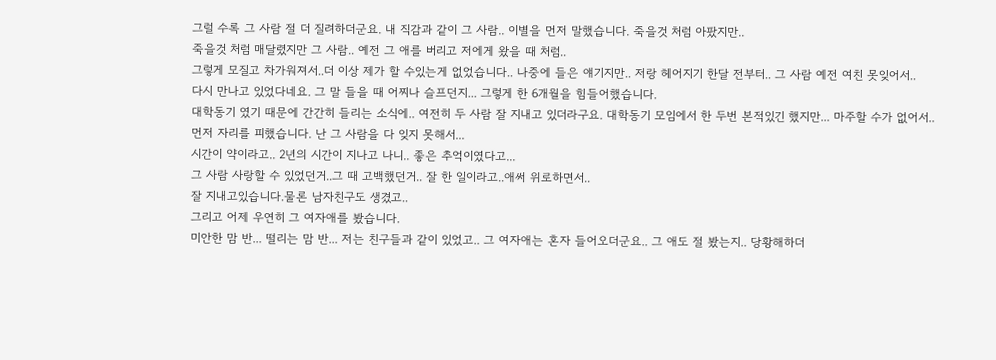그럴 수록 그 사람 절 더 질려하더군요. 내 직감과 같이 그 사람.. 이별을 먼저 말했습니다. 죽을것 처럼 아팠지만..
죽을것 처럼 매달렸지만 그 사람.. 예전 그 애를 버리고 저에게 왔을 때 처럼..
그렇게 모질고 차가워져서..더 이상 제가 할 수있는게 없었습니다.. 나중에 들은 얘기지만.. 저랑 헤어지기 한달 전부터.. 그 사람 예전 여친 못잊어서..
다시 만나고 있었다네요. 그 말 들을 때 어찌나 슬프던지... 그렇게 한 6개월을 힘들어했습니다.
대학동기 였기 때문에 간간히 들리는 소식에.. 여전히 두 사람 잘 지내고 있더라구요. 대학동기 모임에서 한 두번 본적있긴 했지만... 마주할 수가 없어서..
먼저 자리를 피했습니다. 난 그 사람을 다 잊지 못해서...
시간이 약이라고.. 2년의 시간이 지나고 나니.. 좋은 추억이였다고...
그 사람 사랑할 수 있었던거..그 때 고백했던거.. 잘 한 일이라고..애써 위로하면서..
잘 지내고있습니다.물론 남자친구도 생겼고..
그리고 어제 우연히 그 여자애를 봤습니다.
미안한 맘 반... 떨리는 맘 반... 저는 친구들과 같이 있었고.. 그 여자애는 혼자 들어오더군요.. 그 애도 절 봤는지.. 당황해하더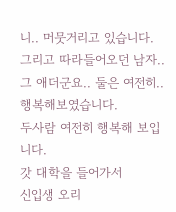니.. 머뭇거리고 있습니다. 그리고 따라들어오던 남자.. 그 애더군요.. 둘은 여전히.. 행복해보였습니다.
두사람 여전히 행복해 보입니다.
갓 대학을 들어가서
신입생 오리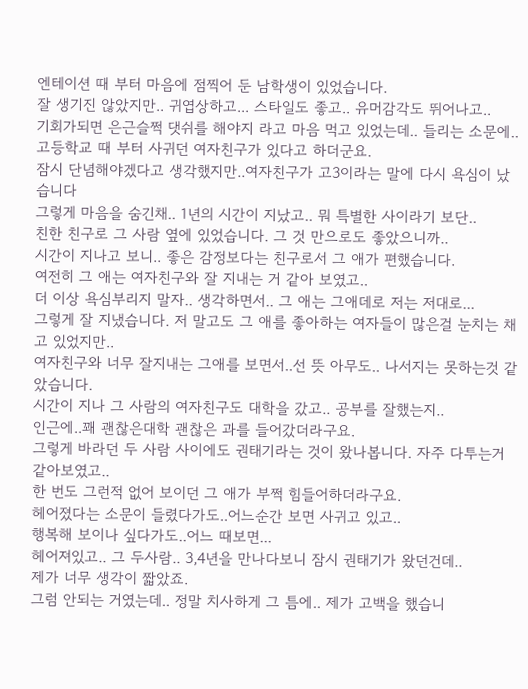엔테이션 때 부터 마음에 점찍어 둔 남학생이 있었습니다.
잘 생기진 않았지만.. 귀엽상하고... 스타일도 좋고.. 유머감각도 뛰어나고..
기회가되면 은근슬쩍 댓쉬를 해야지 라고 마음 먹고 있었는데.. 들리는 소문에..
고등학교 때 부터 사귀던 여자친구가 있다고 하더군요.
잠시 단념해야겠다고 생각했지만..여자친구가 고3이라는 말에 다시 욕심이 났습니다
그렇게 마음을 숨긴채.. 1년의 시간이 지났고.. 뭐 특별한 사이라기 보단..
친한 친구로 그 사람 옆에 있었습니다. 그 것 만으로도 좋았으니까..
시간이 지나고 보니.. 좋은 감정보다는 친구로서 그 애가 편했습니다.
여전히 그 애는 여자친구와 잘 지내는 거 같아 보였고..
더 이상 욕심부리지 말자.. 생각하면서.. 그 애는 그애데로 저는 저대로...
그렇게 잘 지냈습니다. 저 말고도 그 애를 좋아하는 여자들이 많은걸 눈치는 채고 있었지만..
여자친구와 너무 잘지내는 그애를 보면서..선 뜻 아무도.. 나서지는 못하는것 같았습니다.
시간이 지나 그 사람의 여자친구도 대학을 갔고.. 공부를 잘했는지..
인근에..꽤 괜찮은대학 괜찮은 과를 들어갔더라구요.
그렇게 바라던 두 사람 사이에도 권태기라는 것이 왔나봅니다. 자주 다투는거 같아보였고..
한 번도 그런적 없어 보이던 그 애가 부쩍 힘들어하더라구요.
헤어졌다는 소문이 들렸다가도..어느순간 보면 사귀고 있고..
행복해 보이나 싶다가도..어느 때보면...
헤어져있고.. 그 두사람.. 3,4년을 만나다보니 잠시 권태기가 왔던건데..
제가 너무 생각이 짧았죠.
그럼 안되는 거였는데.. 정말 치사하게 그 틈에.. 제가 고백을 했습니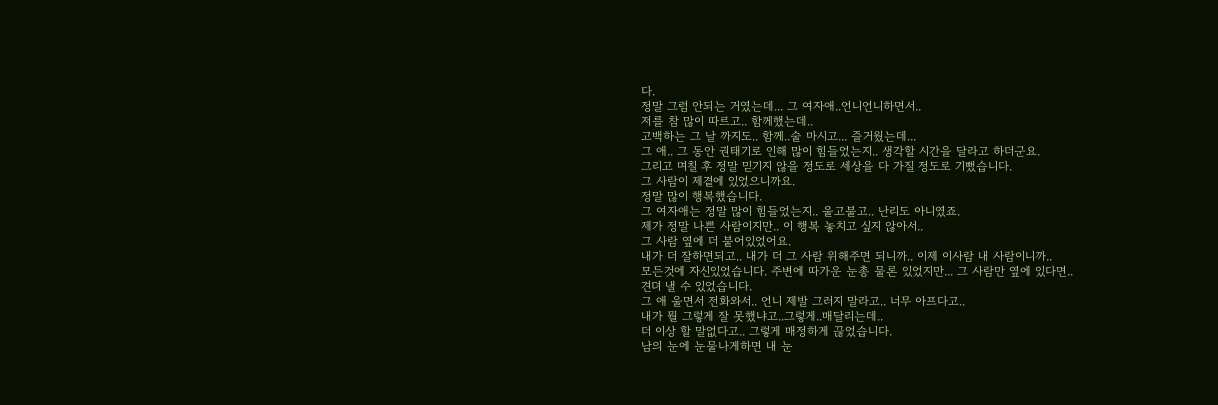다.
정말 그럼 안되는 거였는데... 그 여자애..언니언니하면서..
저를 참 많이 따르고.. 함께했는데..
고백하는 그 날 까지도.. 함께..술 마시고... 즐거웠는데...
그 애.. 그 동안 권태기로 인해 많이 힘들었는지.. 생각할 시간을 달라고 하더군요.
그리고 며칠 후 정말 믿기지 않을 정도로 세상을 다 가질 정도로 기뻤습니다.
그 사람이 제곁에 있었으니까요.
정말 많이 행복했습니다.
그 여자애는 정말 많이 힘들었는지.. 울고불고.. 난리도 아니였죠.
제가 정말 나쁜 사람이지만.. 이 행복 놓치고 싶지 않아서..
그 사람 옆에 더 붙어있었어요.
내가 더 잘하면되고.. 내가 더 그 사람 위해주면 되니까.. 이제 이사람 내 사람이니까..
모든것에 자신있었습니다. 주변에 따가운 눈총 물론 있었지만... 그 사람만 옆에 있다면..
견뎌 낼 수 있었습니다.
그 애 울면서 전화와서.. 언니 제발 그러지 말라고.. 너무 아프다고..
내가 뭘 그렇게 잘 못했냐고..그렇게..매달리는데..
더 이상 할 말없다고.. 그렇게 매정하게 끊었습니다.
남의 눈에 눈물나게하면 내 눈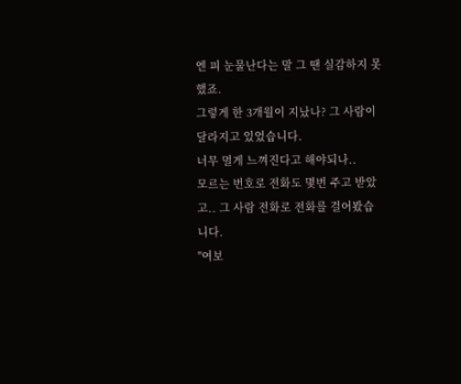엔 피 눈물난다는 말 그 땐 실감하지 못했죠.
그렇게 한 3개월이 지났나? 그 사람이 달라지고 있었습니다.
너무 멀게 느껴진다고 해야되나..
모르는 번호로 전화도 몇번 주고 받았고.. 그 사람 전화로 전화를 걸어봤습니다.
"여보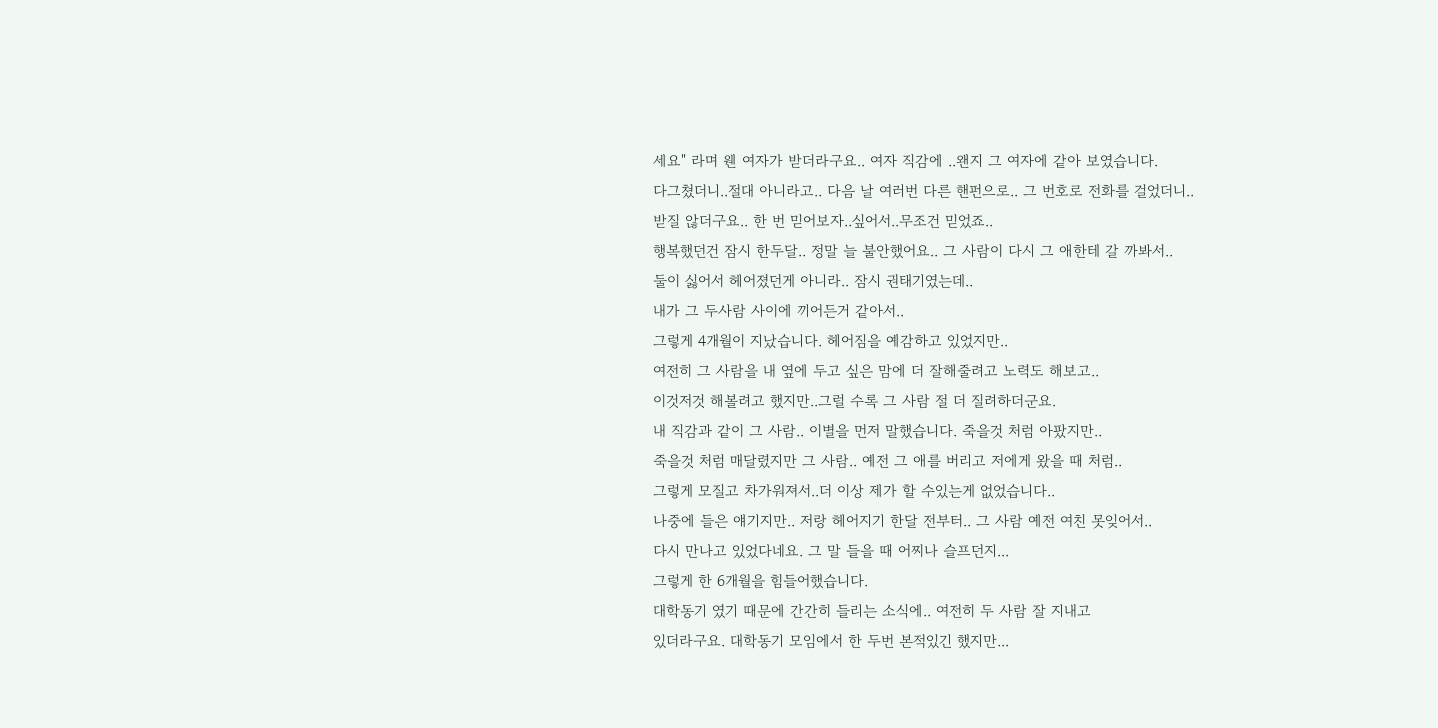세요" 라며 웬 여자가 받더라구요.. 여자 직감에 ..왠지 그 여자에 같아 보였습니다.
다그쳤더니..절대 아니라고.. 다음 날 여러번 다른 핸펀으로.. 그 번호로 전화를 걸었더니..
받질 않더구요.. 한 번 믿어보자..싶어서..무조건 믿었죠..
행복했던건 잠시 한두달.. 정말 늘 불안했어요.. 그 사람이 다시 그 애한테 갈 까봐서..
둘이 싫어서 헤어졌던게 아니라.. 잠시 권태기였는데..
내가 그 두사람 사이에 끼어든거 같아서..
그렇게 4개월이 지났습니다. 헤어짐을 예감하고 있었지만..
여전히 그 사람을 내 옆에 두고 싶은 맘에 더 잘해줄려고 노력도 해보고..
이것저것 해볼려고 했지만..그럴 수록 그 사람 절 더 질려하더군요.
내 직감과 같이 그 사람.. 이별을 먼저 말했습니다. 죽을것 처럼 아팠지만..
죽을것 처럼 매달렸지만 그 사람.. 예전 그 애를 버리고 저에게 왔을 때 처럼..
그렇게 모질고 차가워져서..더 이상 제가 할 수있는게 없었습니다..
나중에 들은 얘기지만.. 저랑 헤어지기 한달 전부터.. 그 사람 예전 여친 못잊어서..
다시 만나고 있었다네요. 그 말 들을 때 어찌나 슬프던지...
그렇게 한 6개월을 힘들어했습니다.
대학동기 였기 때문에 간간히 들리는 소식에.. 여전히 두 사람 잘 지내고
있더라구요. 대학동기 모임에서 한 두번 본적있긴 했지만...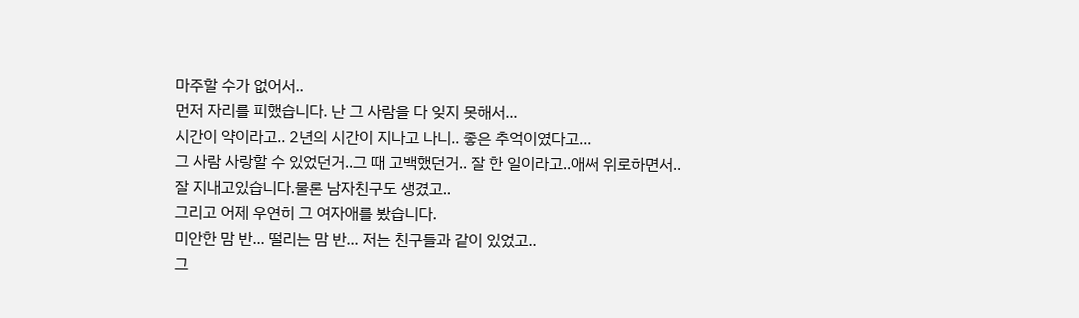마주할 수가 없어서..
먼저 자리를 피했습니다. 난 그 사람을 다 잊지 못해서...
시간이 약이라고.. 2년의 시간이 지나고 나니.. 좋은 추억이였다고...
그 사람 사랑할 수 있었던거..그 때 고백했던거.. 잘 한 일이라고..애써 위로하면서..
잘 지내고있습니다.물론 남자친구도 생겼고..
그리고 어제 우연히 그 여자애를 봤습니다.
미안한 맘 반... 떨리는 맘 반... 저는 친구들과 같이 있었고..
그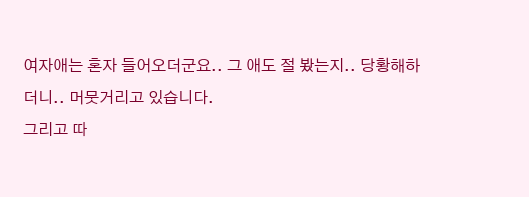여자애는 혼자 들어오더군요.. 그 애도 절 봤는지.. 당황해하더니.. 머뭇거리고 있습니다.
그리고 따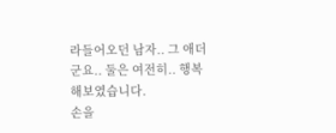라들어오던 남자.. 그 애더군요.. 둘은 여전히.. 행복해보였습니다.
손을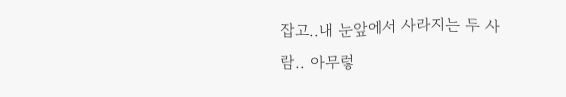잡고..내 눈앞에서 사라지는 두 사람.. 아무렇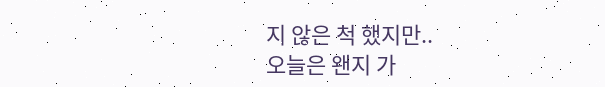지 않은 척 했지만..
오늘은 왠지 가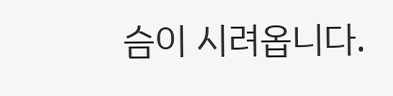슴이 시려옵니다.